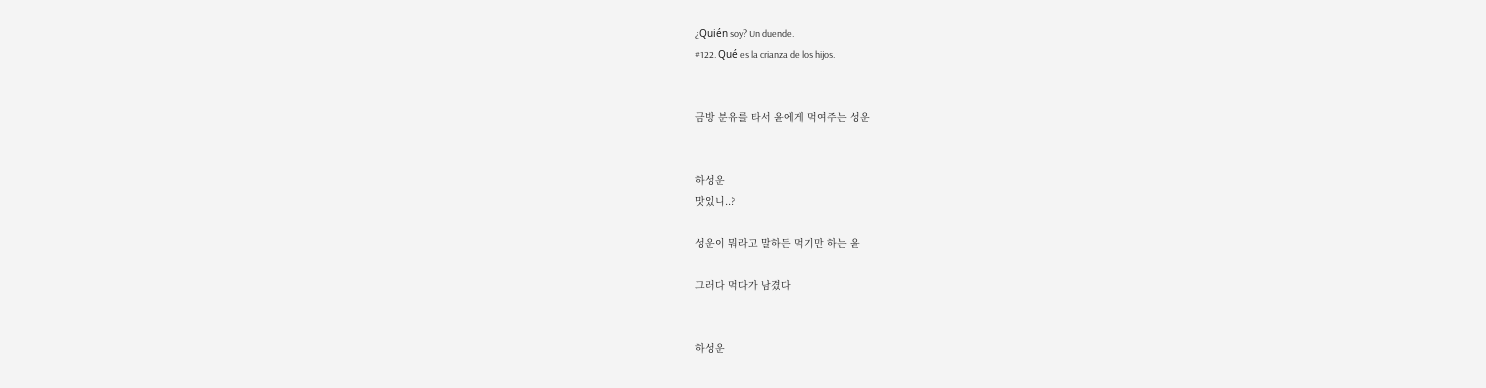¿Quién soy? Un duende.
#122. Qué es la crianza de los hijos.


금방 분유를 타서 윤에게 먹여주는 성운


하성운
맛있니..?

성운이 뭐라고 말하든 먹기만 하는 윤

그러다 먹다가 남겼다


하성운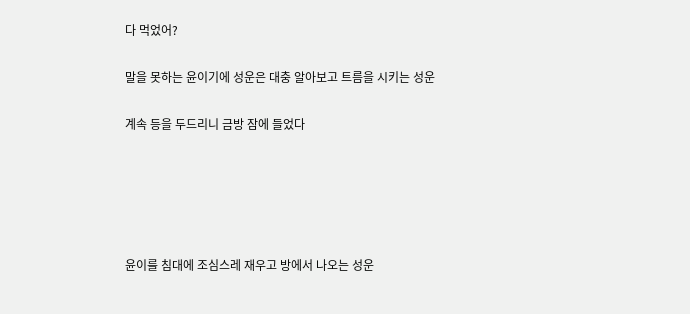다 먹었어?

말을 못하는 윤이기에 성운은 대충 알아보고 트름을 시키는 성운

계속 등을 두드리니 금방 잠에 들었다





윤이를 침대에 조심스레 재우고 방에서 나오는 성운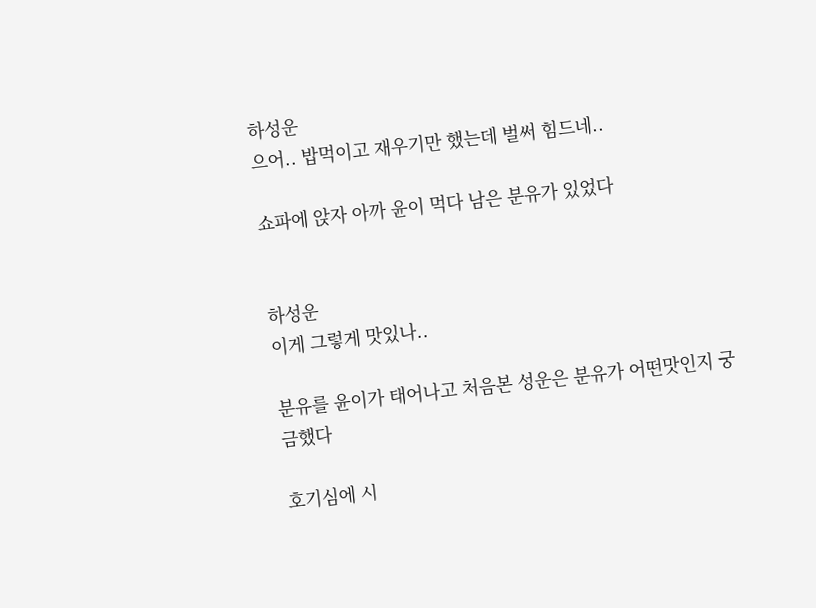하성운
으어.. 밥먹이고 재우기만 했는데 벌써 힘드네..

쇼파에 앉자 아까 윤이 먹다 남은 분유가 있었다


하성운
이게 그렇게 맛있나..

분유를 윤이가 태어나고 처음본 성운은 분유가 어떤맛인지 궁금했다

호기심에 시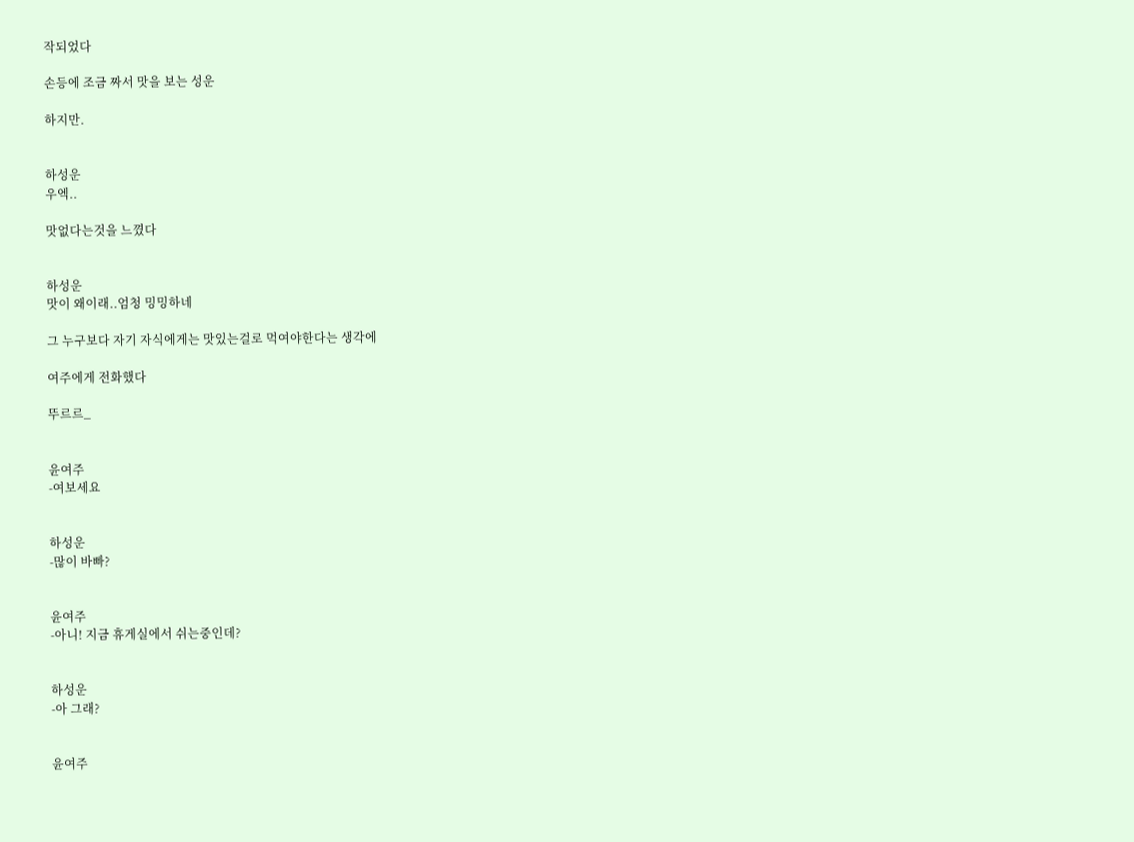작되었다

손등에 조금 짜서 맛을 보는 성운

하지만.


하성운
우엑..

맛없다는것을 느꼈다


하성운
맛이 왜이래..엄청 밍밍하네

그 누구보다 자기 자식에게는 맛있는걸로 먹여야한다는 생각에

여주에게 전화했다

뚜르르_


윤여주
-여보세요


하성운
-많이 바빠?


윤여주
-아니! 지금 휴게실에서 쉬는중인데?


하성운
-아 그래?


윤여주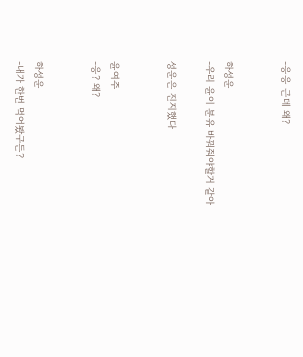-응응 근데 왜?


하성운
-우리 윤이 분유 바꿔줘야할거 같아

성운은 진지했다


윤여주
-응? 왜?


하성운
-내가 한번 먹어봤구든?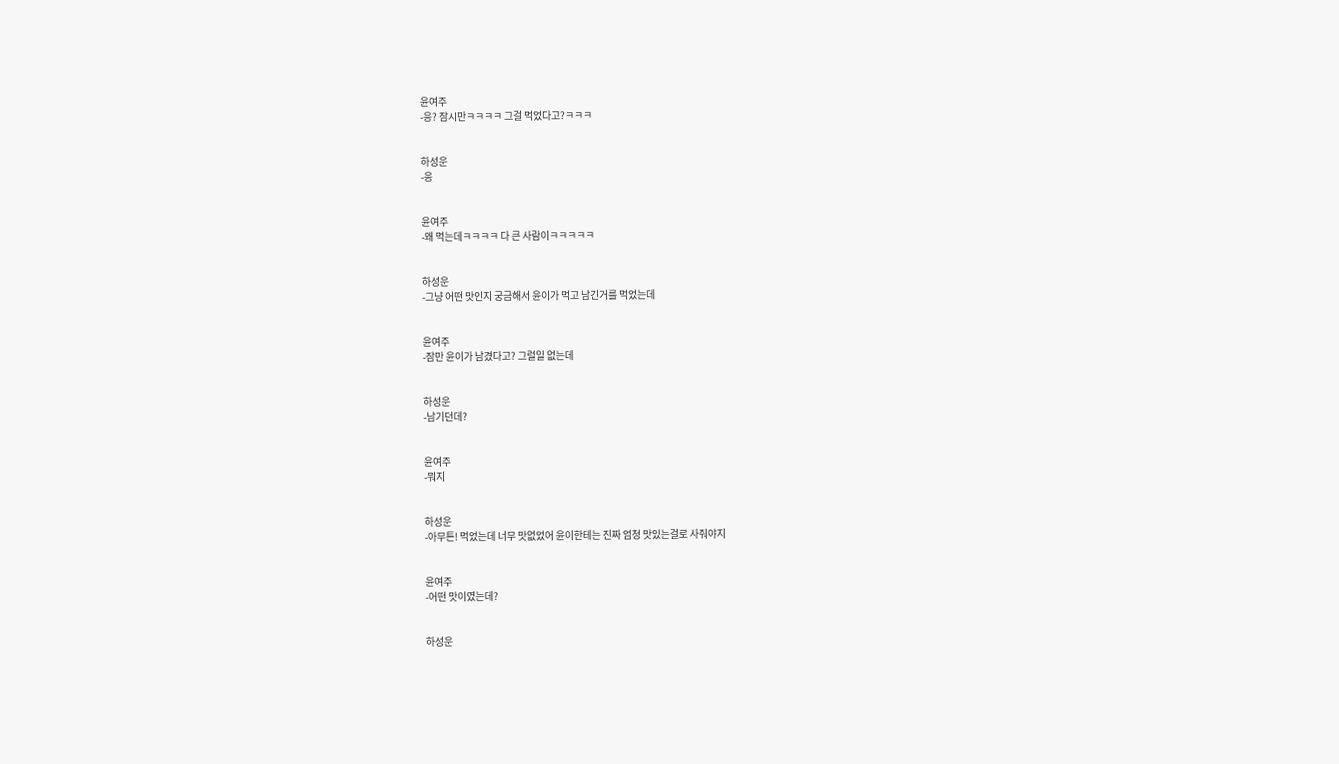윤여주
-응? 잠시만ㅋㅋㅋㅋ 그걸 먹었다고?ㅋㅋㅋ


하성운
-응


윤여주
-왜 먹는데ㅋㅋㅋㅋ 다 큰 사람이ㅋㅋㅋㅋㅋ


하성운
-그냥 어떤 맛인지 궁금해서 윤이가 먹고 남긴거를 먹었는데


윤여주
-잠만 윤이가 남겼다고? 그럴일 없는데


하성운
-남기던데?


윤여주
-뭐지


하성운
-아무튼! 먹었는데 너무 맛없었어 윤이한테는 진짜 엄청 맛있는걸로 사줘야지


윤여주
-어떤 맛이였는데?


하성운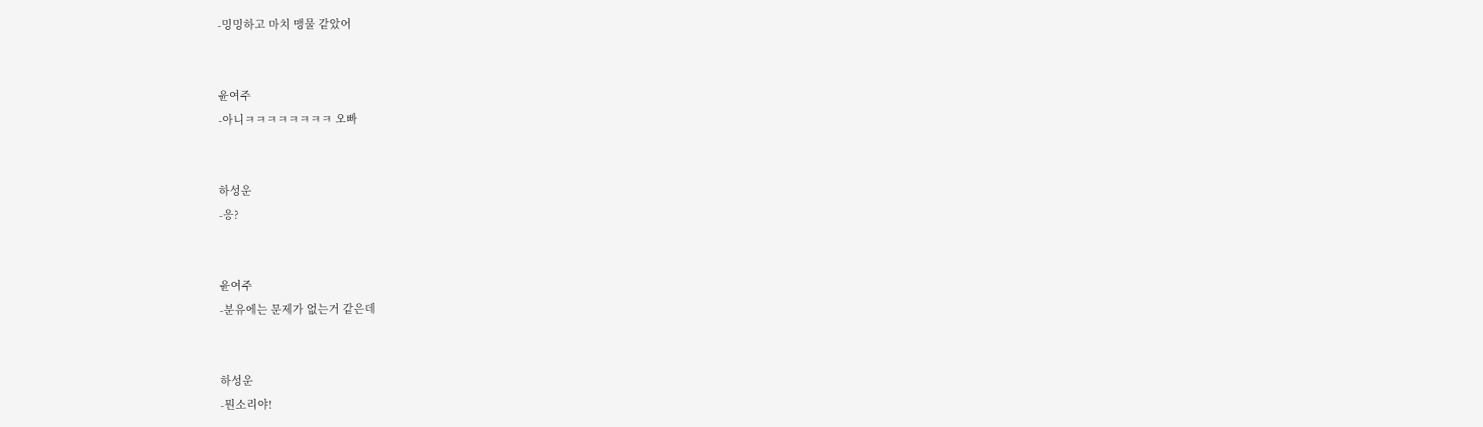-밍밍하고 마치 맹물 같았어


윤여주
-아니ㅋㅋㅋㅋㅋㅋㅋㅋ 오빠


하성운
-응?


윤여주
-분유에는 문제가 없는거 같은데


하성운
-뭔소리야!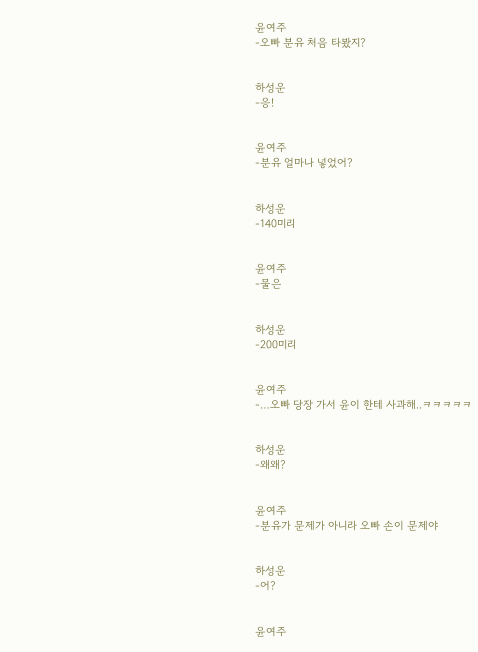윤여주
-오빠 분유 처음 타봤지?


하성운
-응!


윤여주
-분유 얼마나 넣었어?


하성운
-140미리


윤여주
-물은


하성운
-200미리


윤여주
-…오빠 당장 가서 윤이 한테 사과해..ㅋㅋㅋㅋㅋ


하성운
-왜왜?


윤여주
-분유가 문제가 아니라 오빠 손이 문제야


하성운
-어?


윤여주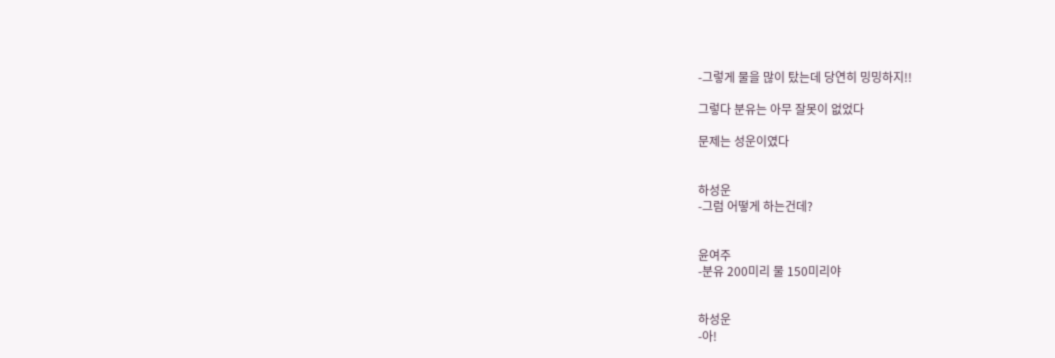-그렇게 물을 많이 탔는데 당연히 밍밍하지!!

그렇다 분유는 아무 잘못이 없었다

문제는 성운이였다


하성운
-그럼 어떻게 하는건데?


윤여주
-분유 200미리 물 150미리야


하성운
-아!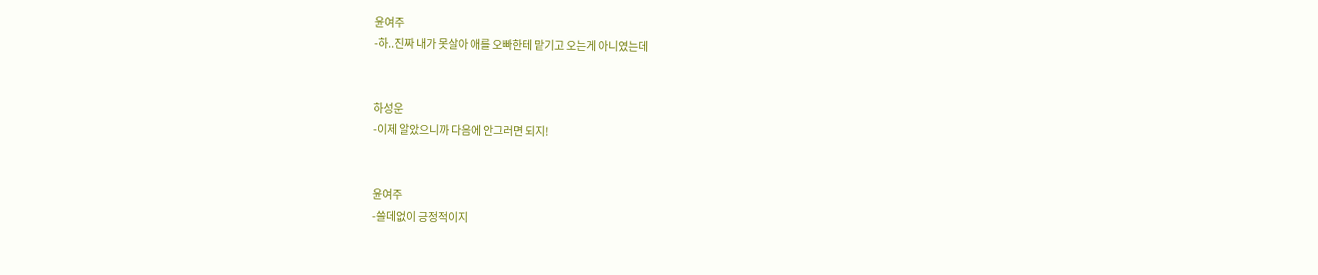윤여주
-하..진짜 내가 못살아 애를 오빠한테 맡기고 오는게 아니였는데


하성운
-이제 알았으니까 다음에 안그러면 되지!


윤여주
-쓸데없이 긍정적이지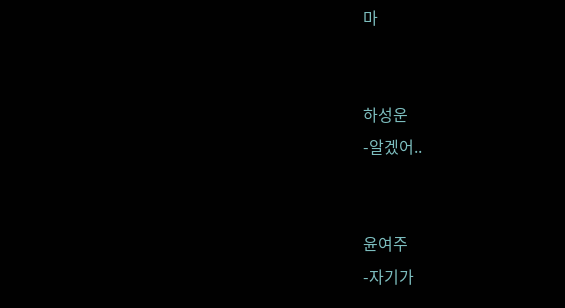마


하성운
-알겠어..


윤여주
-자기가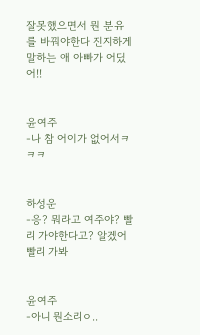잘못했으면서 뭔 분유를 바꿔야한다 진지하게 말하는 애 아빠가 어딨어!!


윤여주
-나 참 어이가 없어서ㅋㅋㅋ


하성운
-응? 뭐라고 여주야? 빨리 가야한다고? 알겠어 빨리 가봐


윤여주
-아니 뭔소리ㅇ..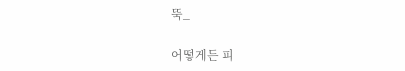뚝_

어떻게든 피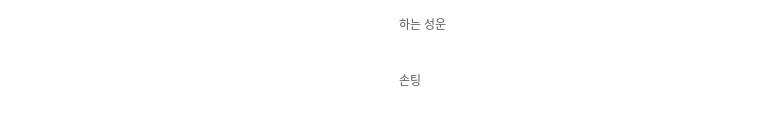하는 성운


손팅